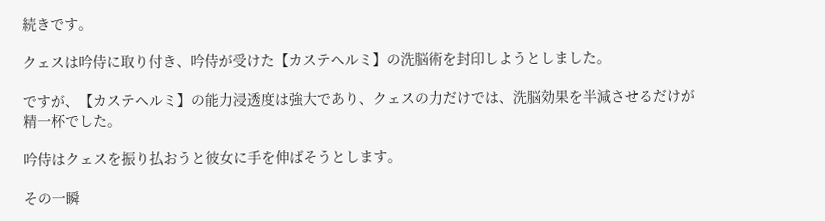続きです。

クェスは吟侍に取り付き、吟侍が受けた【カステヘルミ】の洗脳術を封印しようとしました。

ですが、【カステヘルミ】の能力浸透度は強大であり、クェスの力だけでは、洗脳効果を半減させるだけが精一杯でした。

吟侍はクェスを振り払おうと彼女に手を伸ばそうとします。

その一瞬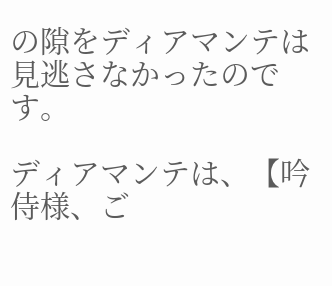の隙をディアマンテは見逃さなかったのです。

ディアマンテは、【吟侍様、ご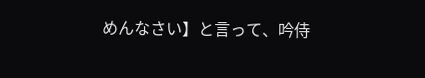めんなさい】と言って、吟侍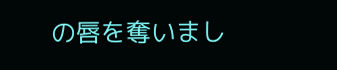の唇を奪いまし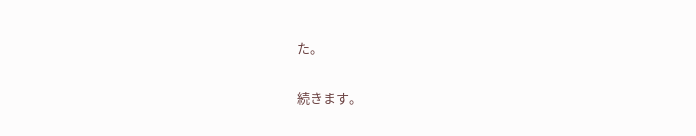た。

続きます。